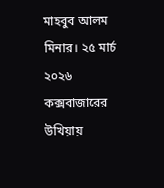মাহবুব আলম মিনার। ২৫ মার্চ ২০২৬
কক্সবাজারের উখিয়ায়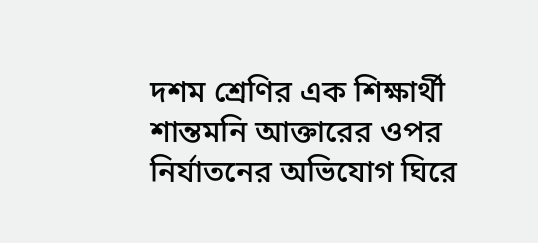দশম শ্রেণির এক শিক্ষার্থী শান্তমনি আক্তারের ওপর নির্যাতনের অভিযোগ ঘিরে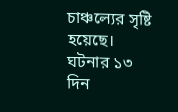চাঞ্চল্যের সৃষ্টি হয়েছে। ঘটনার ১৩ দিন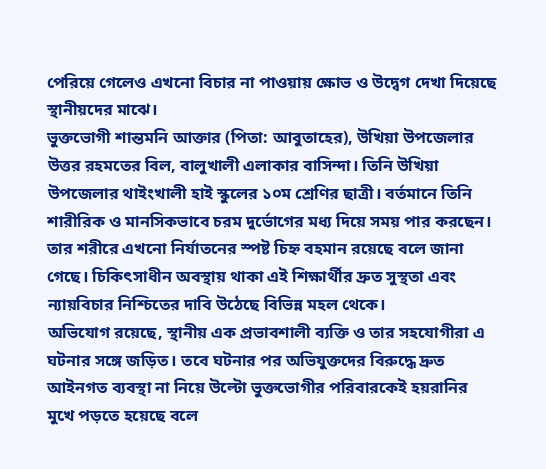পেরিয়ে গেলেও এখনো বিচার না পাওয়ায় ক্ষোভ ও উদ্বেগ দেখা দিয়েছে স্থানীয়দের মাঝে।
ভুক্তভোগী শান্তমনি আক্তার (পিতা: আবুতাহের), উখিয়া উপজেলার উত্তর রহমতের বিল, বালুখালী এলাকার বাসিন্দা। তিনি উখিয়া উপজেলার থাইংখালী হাই স্কুলের ১০ম শ্রেণির ছাত্রী। বর্তমানে তিনি শারীরিক ও মানসিকভাবে চরম দুর্ভোগের মধ্য দিয়ে সময় পার করছেন। তার শরীরে এখনো নির্যাতনের স্পষ্ট চিহ্ন বহমান রয়েছে বলে জানা গেছে। চিকিৎসাধীন অবস্থায় থাকা এই শিক্ষার্থীর দ্রুত সুস্থতা এবং ন্যায়বিচার নিশ্চিতের দাবি উঠেছে বিভিন্ন মহল থেকে।
অভিযোগ রয়েছে, স্থানীয় এক প্রভাবশালী ব্যক্তি ও তার সহযোগীরা এ ঘটনার সঙ্গে জড়িত। তবে ঘটনার পর অভিযুক্তদের বিরুদ্ধে দ্রুত আইনগত ব্যবস্থা না নিয়ে উল্টো ভুক্তভোগীর পরিবারকেই হয়রানির মুখে পড়তে হয়েছে বলে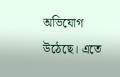অভিযোগ উঠেছে। এতে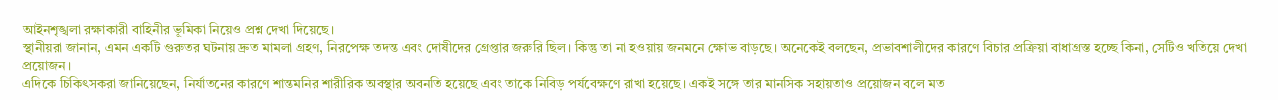আইনশৃঙ্খলা রক্ষাকারী বাহিনীর ভূমিকা নিয়েও প্রশ্ন দেখা দিয়েছে।
স্থানীয়রা জানান, এমন একটি গুরুতর ঘটনায় দ্রুত মামলা গ্রহণ, নিরপেক্ষ তদন্ত এবং দোষীদের গ্রেপ্তার জরুরি ছিল। কিন্তু তা না হওয়ায় জনমনে ক্ষোভ বাড়ছে। অনেকেই বলছেন, প্রভাবশালীদের কারণে বিচার প্রক্রিয়া বাধাগ্রস্ত হচ্ছে কিনা, সেটিও খতিয়ে দেখা প্রয়োজন।
এদিকে চিকিৎসকরা জানিয়েছেন, নির্যাতনের কারণে শান্তমনির শারীরিক অবস্থার অবনতি হয়েছে এবং তাকে নিবিড় পর্যবেক্ষণে রাখা হয়েছে। একই সঙ্গে তার মানসিক সহায়তাও প্রয়োজন বলে মত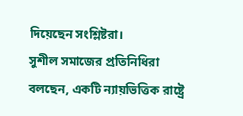দিয়েছেন সংশ্লিষ্টরা।
সুশীল সমাজের প্রতিনিধিরা বলছেন, একটি ন্যায়ভিত্তিক রাষ্ট্রে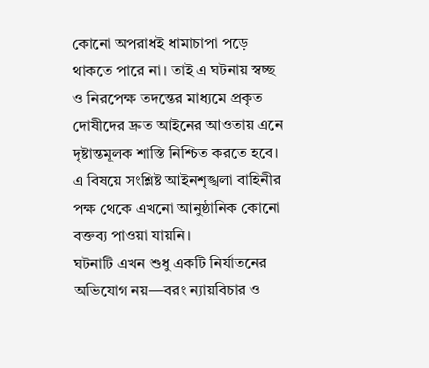কোনো অপরাধই ধামাচাপা পড়ে থাকতে পারে না। তাই এ ঘটনায় স্বচ্ছ ও নিরপেক্ষ তদন্তের মাধ্যমে প্রকৃত দোষীদের দ্রুত আইনের আওতায় এনে দৃষ্টান্তমূলক শাস্তি নিশ্চিত করতে হবে।
এ বিষয়ে সংশ্লিষ্ট আইনশৃঙ্খলা বাহিনীর পক্ষ থেকে এখনো আনুষ্ঠানিক কোনো বক্তব্য পাওয়া যায়নি।
ঘটনাটি এখন শুধু একটি নির্যাতনের অভিযোগ নয়—বরং ন্যায়বিচার ও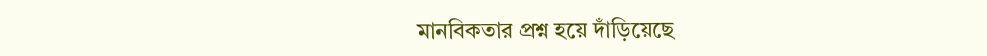মানবিকতার প্রশ্ন হয়ে দাঁড়িয়েছে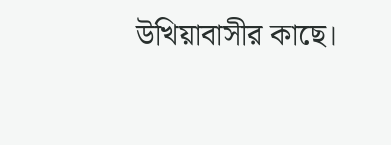উখিয়াবাসীর কাছে।